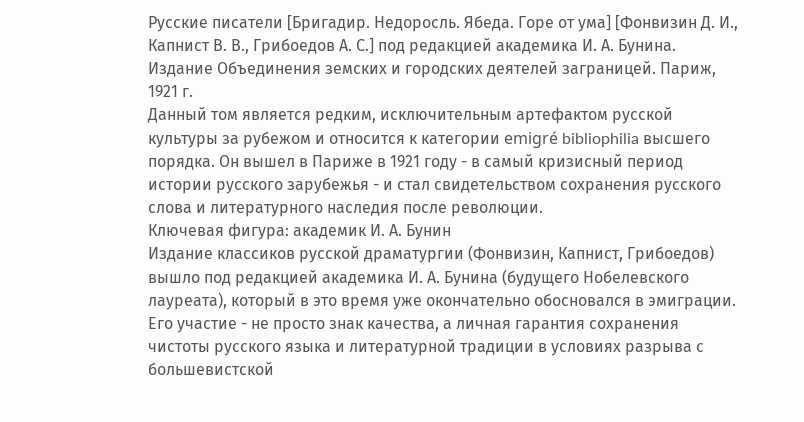Русские писатели [Бригадир. Недоросль. Ябеда. Горе от ума] [Фонвизин Д. И., Капнист В. В., Грибоедов А. С.] под редакцией академика И. А. Бунина. Издание Объединения земских и городских деятелей заграницей. Париж, 1921 г.
Данный том является редким, исключительным артефактом русской культуры за рубежом и относится к категории emigré bibliophilia высшего порядка. Он вышел в Париже в 1921 году - в самый кризисный период истории русского зарубежья - и стал свидетельством сохранения русского слова и литературного наследия после революции.
Ключевая фигура: академик И. А. Бунин
Издание классиков русской драматургии (Фонвизин, Капнист, Грибоедов) вышло под редакцией академика И. А. Бунина (будущего Нобелевского лауреата), который в это время уже окончательно обосновался в эмиграции. Его участие - не просто знак качества, а личная гарантия сохранения чистоты русского языка и литературной традиции в условиях разрыва с большевистской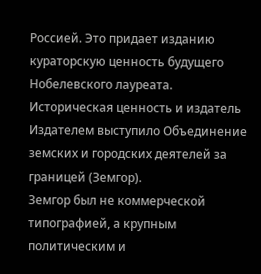Россией. Это придает изданию кураторскую ценность будущего Нобелевского лауреата.
Историческая ценность и издатель
Издателем выступило Объединение земских и городских деятелей за границей (Земгор).
Земгор был не коммерческой типографией, а крупным политическим и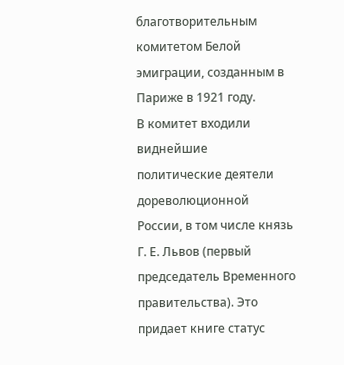благотворительным комитетом Белой эмиграции, созданным в Париже в 1921 году.
В комитет входили виднейшие политические деятели дореволюционной России, в том числе князь Г. Е. Львов (первый председатель Временного правительства). Это придает книге статус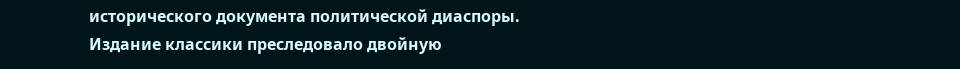исторического документа политической диаспоры.
Издание классики преследовало двойную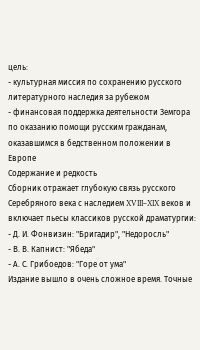цель:
- культурная миссия по сохранению русского литературного наследия за рубежом
- финансовая поддержка деятельности Земгора по оказанию помощи русским гражданам, оказавшимся в бедственном положении в Европе
Содержание и редкость
Сборник отражает глубокую связь русского Серебряного века с наследием XVIII–XIX веков и включает пьесы классиков русской драматургии:
- Д. И. Фонвизин: "Бригадир", "Недоросль"
- В. В. Капнист: "Ябеда"
- А. С. Грибоедов: "Горе от ума"
Издание вышло в очень сложное время. Точные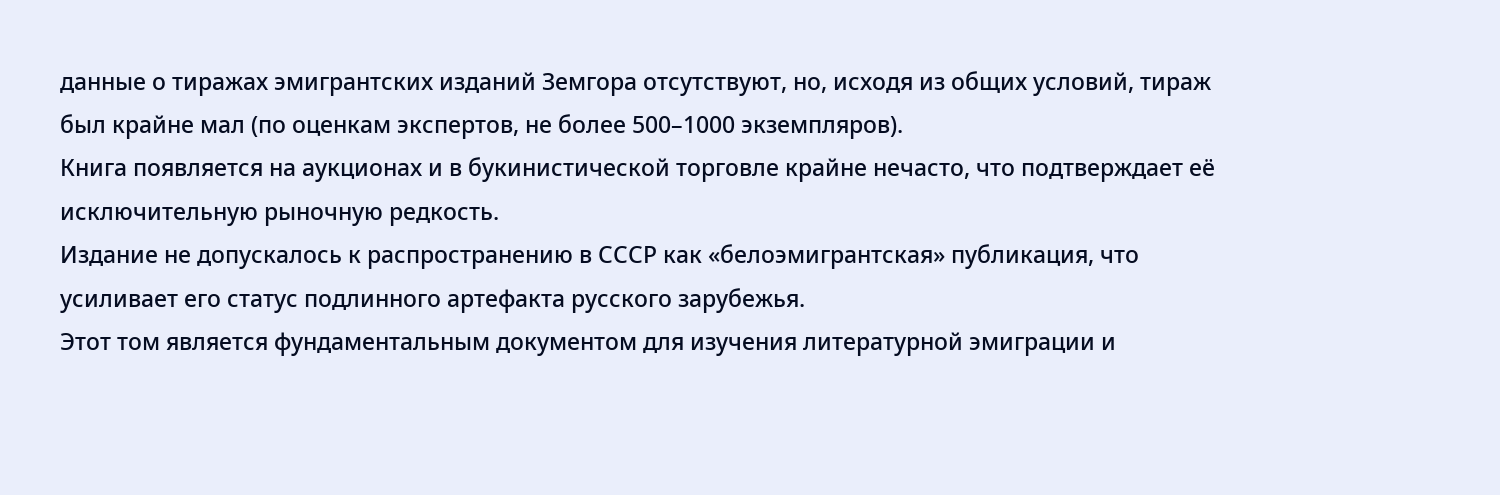данные о тиражах эмигрантских изданий Земгора отсутствуют, но, исходя из общих условий, тираж был крайне мал (по оценкам экспертов, не более 500–1000 экземпляров).
Книга появляется на аукционах и в букинистической торговле крайне нечасто, что подтверждает её исключительную рыночную редкость.
Издание не допускалось к распространению в СССР как «белоэмигрантская» публикация, что усиливает его статус подлинного артефакта русского зарубежья.
Этот том является фундаментальным документом для изучения литературной эмиграции и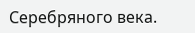Серебряного века.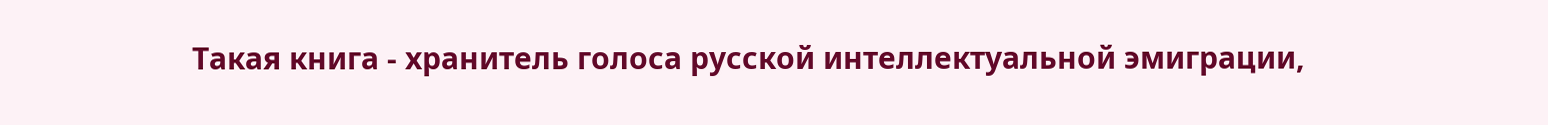Такая книга - хранитель голоса русской интеллектуальной эмиграции,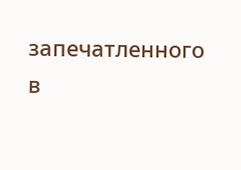запечатленного в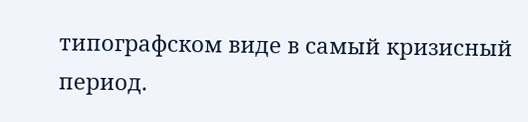типографском виде в самый кризисный период.